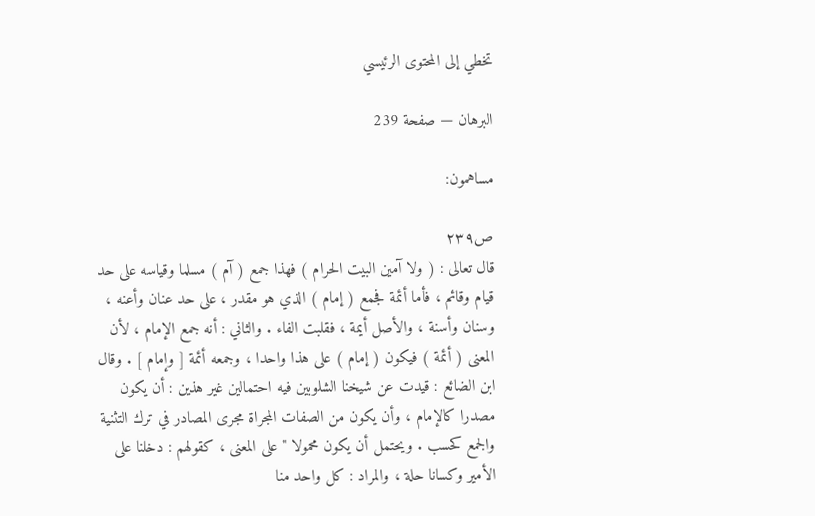تخطي إلى المحتوى الرئيسي

البرهان — صفحة 239

مساهمون:

ص٢٣٩
قال تعالى : ( ولا آمين البيت الحرام ) فهذا جمع ( آم ) مسلما وقياسه على حد قيام وقائم ، فأما أئمة فجمع ( إمام ) الذي هو مقدر ، على حد عنان وأعنه ، وسنان وأسنة ، والأصل أيمة ، فقلبت الفاء . والثاني : أنه جمع الإمام ، لأن المعنى ( أئمة ) فيكون ( إمام ) على هذا واحدا ، وجمعه أئمة [ وإمام ] . وقال ابن الضائع : قيدت عن شيخنا الشلوبين فيه احتمالين غير هذين : أن يكون مصدرا كالإمام ، وأن يكون من الصفات المجراة مجرى المصادر في ترك التثنية والجمع كحسب . ويحتمل أن يكون محمولا " على المعنى ، كقولهم : دخلنا على الأمير وكسانا حلة ، والمراد : كل واحد منا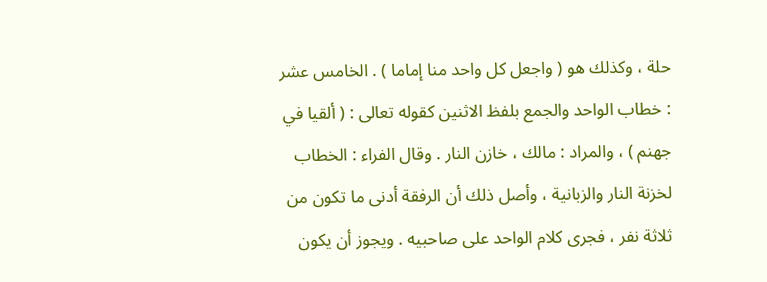حلة ، وكذلك هو ( واجعل كل واحد منا إماما ) . الخامس عشر : خطاب الواحد والجمع بلفظ الاثنين كقوله تعالى : ( ألقيا في جهنم ) ، والمراد : مالك ، خازن النار . وقال الفراء : الخطاب لخزنة النار والزبانية ، وأصل ذلك أن الرفقة أدنى ما تكون من ثلاثة نفر ، فجرى كلام الواحد على صاحبيه . ويجوز أن يكون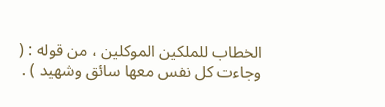الخطاب للملكين الموكلين ، من قوله : ( وجاءت كل نفس معها سائق وشهيد ) .